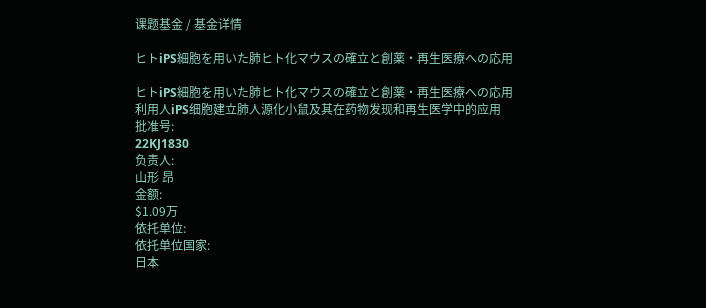课题基金 / 基金详情

ヒトiPS細胞を用いた肺ヒト化マウスの確立と創薬・再生医療への応用

ヒトiPS細胞を用いた肺ヒト化マウスの確立と創薬・再生医療への応用
利用人iPS细胞建立肺人源化小鼠及其在药物发现和再生医学中的应用
批准号:
22KJ1830
负责人:
山形 昂
金额:
$1.09万
依托单位:
依托单位国家:
日本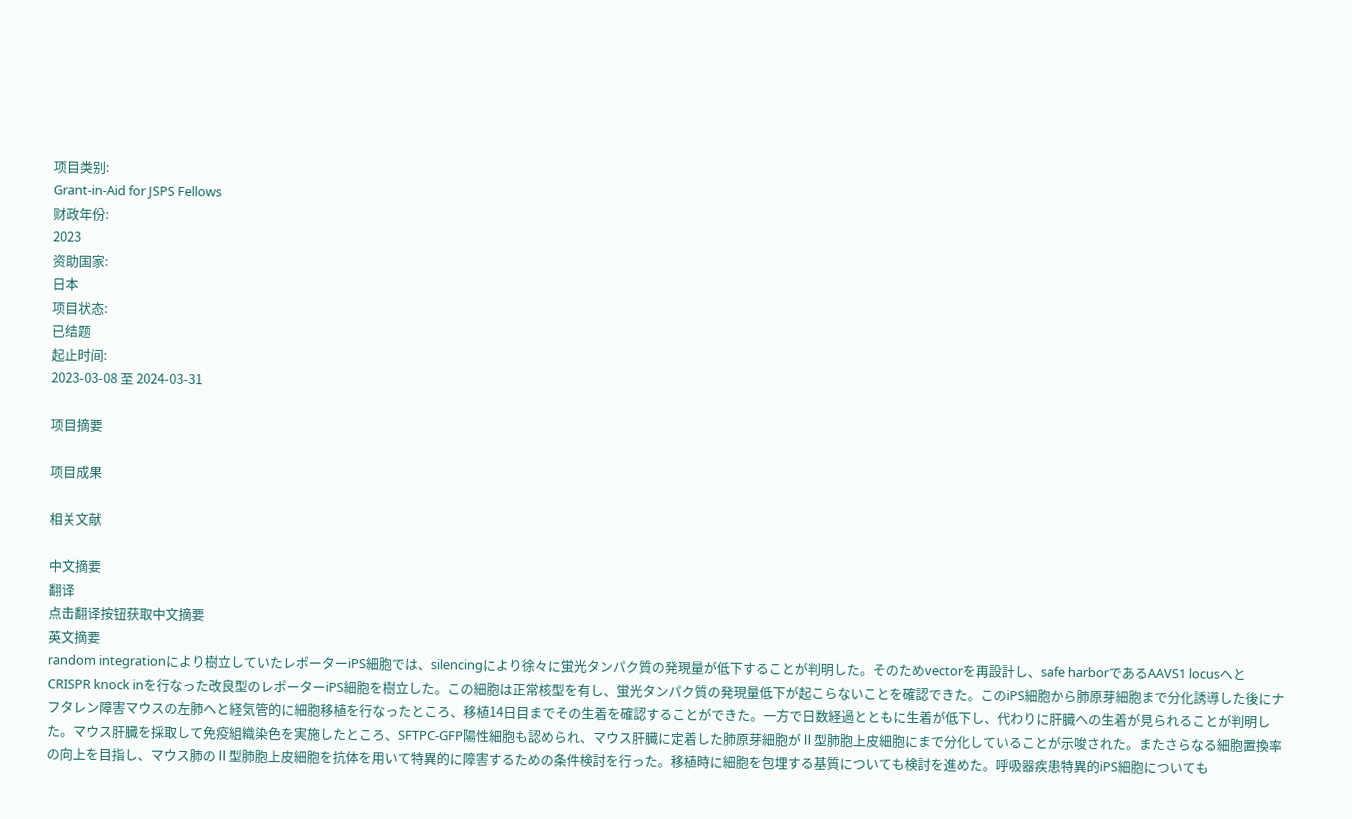项目类别:
Grant-in-Aid for JSPS Fellows
财政年份:
2023
资助国家:
日本
项目状态:
已结题
起止时间:
2023-03-08 至 2024-03-31

项目摘要

项目成果

相关文献

中文摘要
翻译
点击翻译按钮获取中文摘要
英文摘要
random integrationにより樹立していたレポーターiPS細胞では、silencingにより徐々に蛍光タンパク質の発現量が低下することが判明した。そのためvectorを再設計し、safe harborであるAAVS1 locusへとCRISPR knock inを行なった改良型のレポーターiPS細胞を樹立した。この細胞は正常核型を有し、蛍光タンパク質の発現量低下が起こらないことを確認できた。このiPS細胞から肺原芽細胞まで分化誘導した後にナフタレン障害マウスの左肺へと経気管的に細胞移植を行なったところ、移植14日目までその生着を確認することができた。一方で日数経過とともに生着が低下し、代わりに肝臓への生着が見られることが判明した。マウス肝臓を採取して免疫組織染色を実施したところ、SFTPC-GFP陽性細胞も認められ、マウス肝臓に定着した肺原芽細胞がⅡ型肺胞上皮細胞にまで分化していることが示唆された。またさらなる細胞置換率の向上を目指し、マウス肺のⅡ型肺胞上皮細胞を抗体を用いて特異的に障害するための条件検討を行った。移植時に細胞を包埋する基質についても検討を進めた。呼吸器疾患特異的iPS細胞についても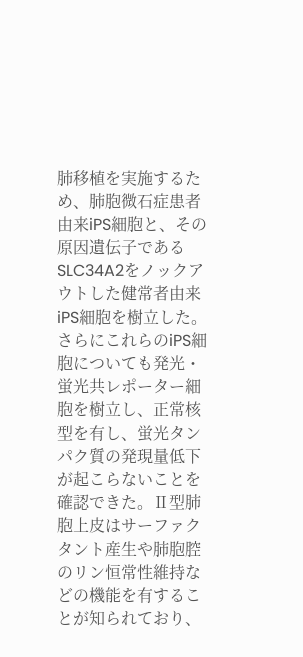肺移植を実施するため、肺胞微石症患者由来iPS細胞と、その原因遺伝子であるSLC34A2をノックアウトした健常者由来iPS細胞を樹立した。さらにこれらのiPS細胞についても発光・蛍光共レポーター細胞を樹立し、正常核型を有し、蛍光タンパク質の発現量低下が起こらないことを確認できた。Ⅱ型肺胞上皮はサーファクタント産生や肺胞腔のリン恒常性維持などの機能を有することが知られており、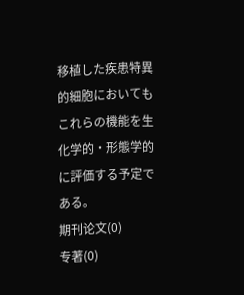移植した疾患特異的細胞においてもこれらの機能を生化学的・形態学的に評価する予定である。
期刊论文(0)
专著(0)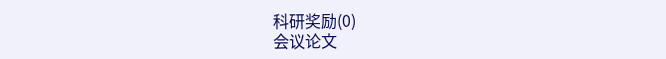科研奖励(0)
会议论文